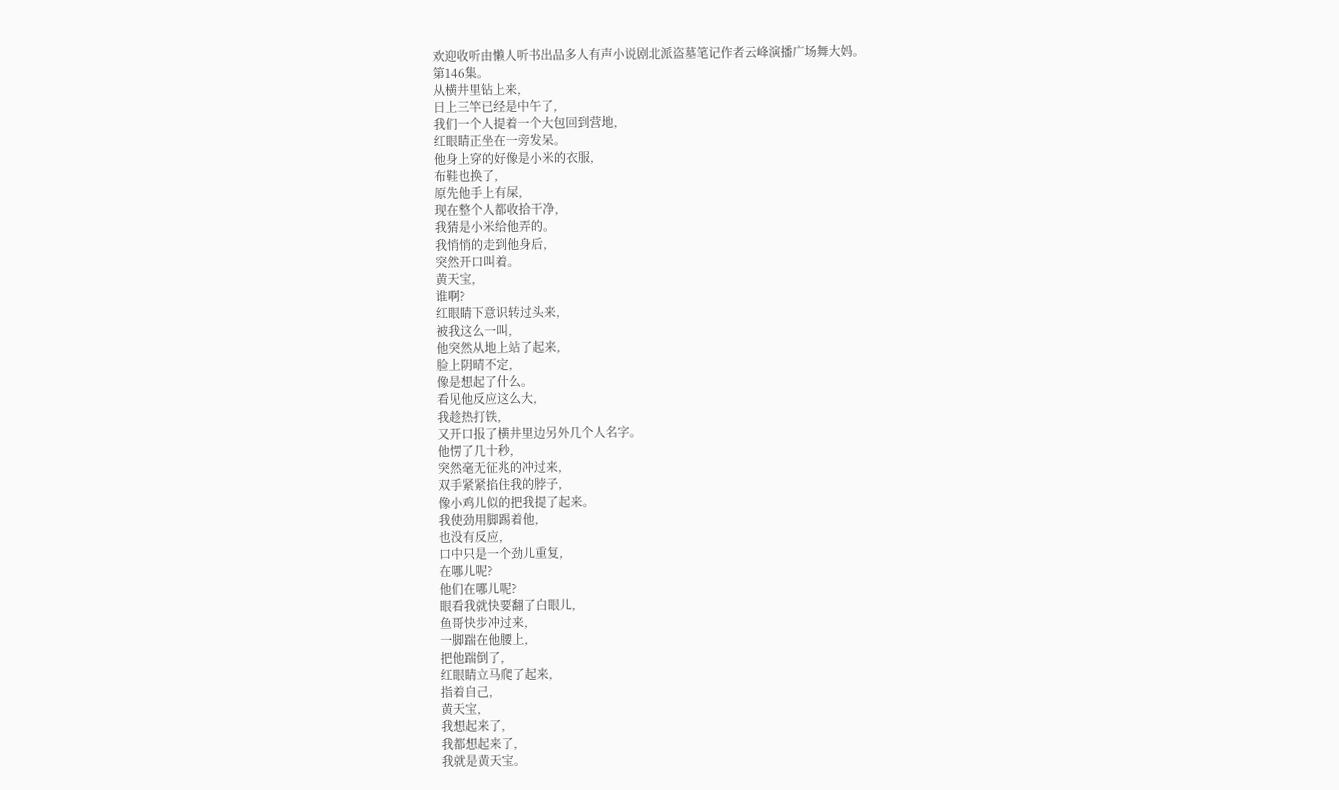欢迎收听由懒人听书出品多人有声小说剧北派盗墓笔记作者云峰演播广场舞大妈。
第146集。
从横井里钻上来,
日上三竿已经是中午了,
我们一个人提着一个大包回到营地,
红眼睛正坐在一旁发呆。
他身上穿的好像是小米的衣服,
布鞋也换了,
原先他手上有屎,
现在整个人都收拾干净,
我猜是小米给他弄的。
我悄悄的走到他身后,
突然开口叫着。
黄天宝,
谁啊?
红眼睛下意识转过头来,
被我这么一叫,
他突然从地上站了起来,
脸上阴晴不定,
像是想起了什么。
看见他反应这么大,
我趁热打铁,
又开口报了横井里边另外几个人名字。
他愣了几十秒,
突然毫无征兆的冲过来,
双手紧紧掐住我的脖子,
像小鸡儿似的把我提了起来。
我使劲用脚踢着他,
也没有反应,
口中只是一个劲儿重复,
在哪儿呢?
他们在哪儿呢?
眼看我就快要翻了白眼儿,
鱼哥快步冲过来,
一脚踹在他腰上,
把他踹倒了,
红眼睛立马爬了起来,
指着自己,
黄天宝,
我想起来了,
我都想起来了,
我就是黄天宝。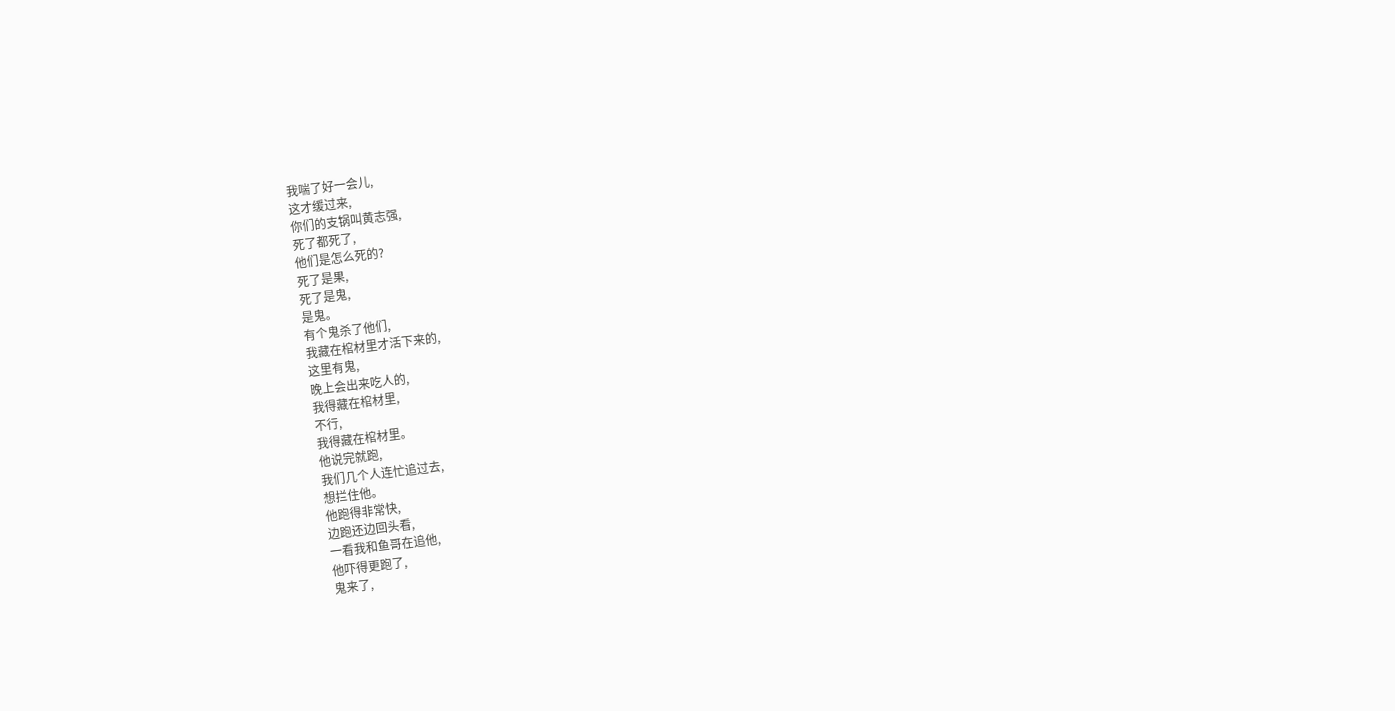我喘了好一会儿,
这才缓过来,
你们的支锅叫黄志强,
死了都死了,
他们是怎么死的?
死了是果,
死了是鬼,
是鬼。
有个鬼杀了他们,
我藏在棺材里才活下来的,
这里有鬼,
晚上会出来吃人的,
我得藏在棺材里,
不行,
我得藏在棺材里。
他说完就跑,
我们几个人连忙追过去,
想拦住他。
他跑得非常快,
边跑还边回头看,
一看我和鱼哥在追他,
他吓得更跑了,
鬼来了,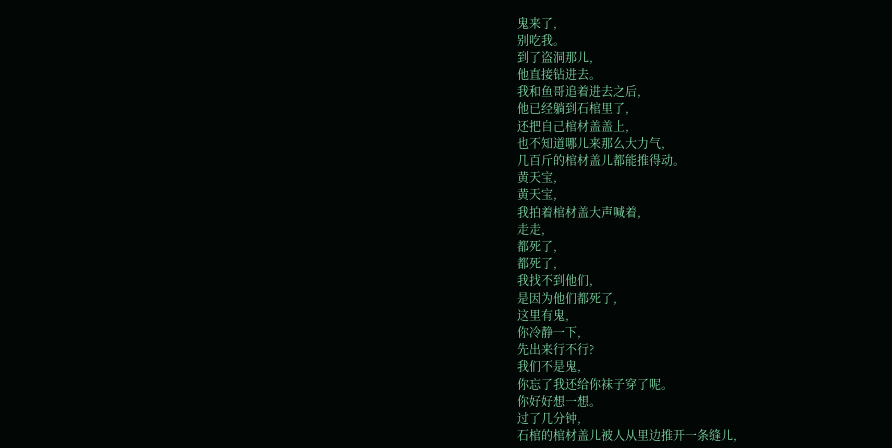鬼来了,
别吃我。
到了盗洞那儿,
他直接钻进去。
我和鱼哥追着进去之后,
他已经躺到石棺里了,
还把自己棺材盖盖上,
也不知道哪儿来那么大力气,
几百斤的棺材盖儿都能推得动。
黄天宝,
黄天宝,
我拍着棺材盖大声喊着,
走走,
都死了,
都死了,
我找不到他们,
是因为他们都死了,
这里有鬼,
你冷静一下,
先出来行不行?
我们不是鬼,
你忘了我还给你袜子穿了呢。
你好好想一想。
过了几分钟,
石棺的棺材盖儿被人从里边推开一条缝儿,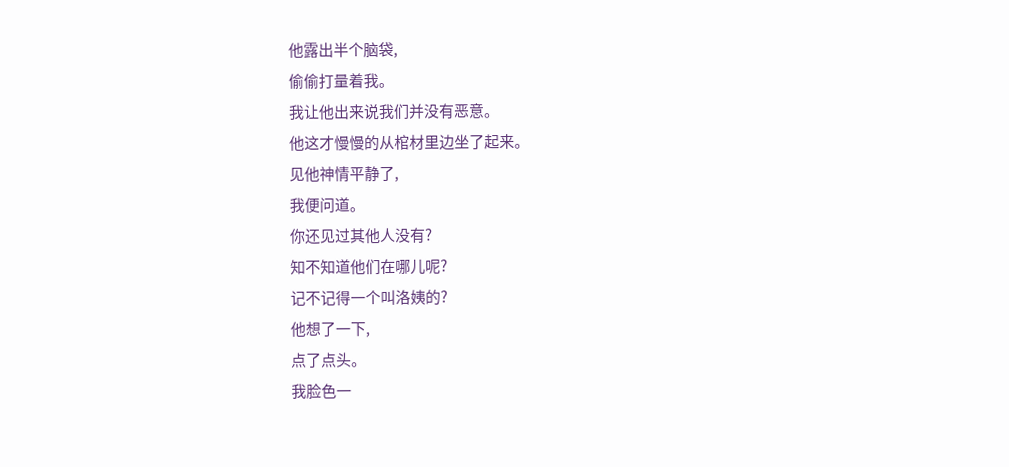他露出半个脑袋,
偷偷打量着我。
我让他出来说我们并没有恶意。
他这才慢慢的从棺材里边坐了起来。
见他神情平静了,
我便问道。
你还见过其他人没有?
知不知道他们在哪儿呢?
记不记得一个叫洛姨的?
他想了一下,
点了点头。
我脸色一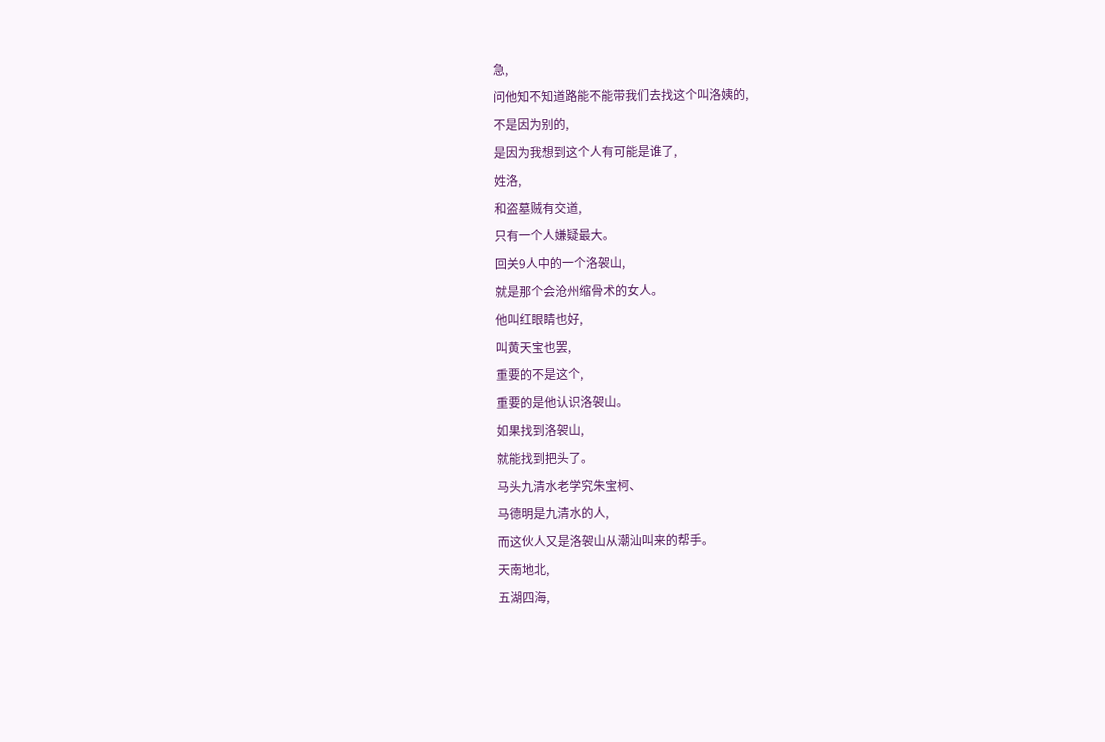急,
问他知不知道路能不能带我们去找这个叫洛姨的,
不是因为别的,
是因为我想到这个人有可能是谁了,
姓洛,
和盗墓贼有交道,
只有一个人嫌疑最大。
回关9人中的一个洛袈山,
就是那个会沧州缩骨术的女人。
他叫红眼睛也好,
叫黄天宝也罢,
重要的不是这个,
重要的是他认识洛袈山。
如果找到洛袈山,
就能找到把头了。
马头九清水老学究朱宝柯、
马德明是九清水的人,
而这伙人又是洛袈山从潮汕叫来的帮手。
天南地北,
五湖四海,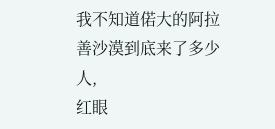我不知道偌大的阿拉善沙漠到底来了多少人,
红眼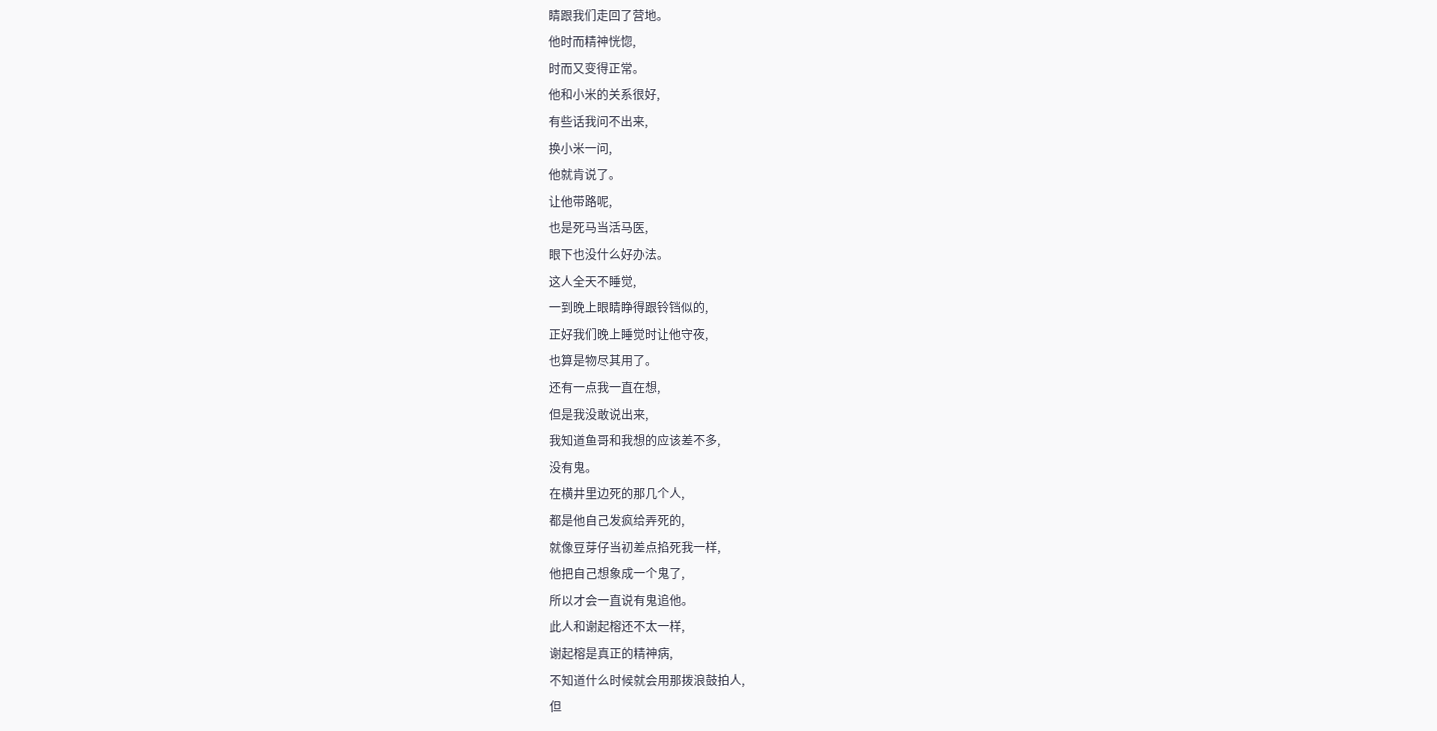睛跟我们走回了营地。
他时而精神恍惚,
时而又变得正常。
他和小米的关系很好,
有些话我问不出来,
换小米一问,
他就肯说了。
让他带路呢,
也是死马当活马医,
眼下也没什么好办法。
这人全天不睡觉,
一到晚上眼睛睁得跟铃铛似的,
正好我们晚上睡觉时让他守夜,
也算是物尽其用了。
还有一点我一直在想,
但是我没敢说出来,
我知道鱼哥和我想的应该差不多,
没有鬼。
在横井里边死的那几个人,
都是他自己发疯给弄死的,
就像豆芽仔当初差点掐死我一样,
他把自己想象成一个鬼了,
所以才会一直说有鬼追他。
此人和谢起榕还不太一样,
谢起榕是真正的精神病,
不知道什么时候就会用那拨浪鼓拍人,
但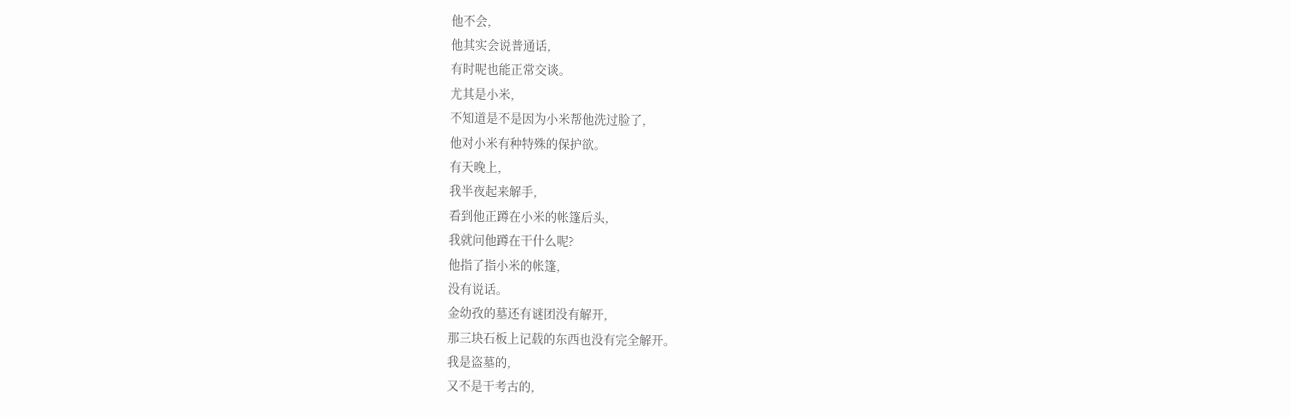他不会,
他其实会说普通话,
有时呢也能正常交谈。
尤其是小米,
不知道是不是因为小米帮他洗过脸了,
他对小米有种特殊的保护欲。
有天晚上,
我半夜起来解手,
看到他正蹲在小米的帐篷后头,
我就问他蹲在干什么呢?
他指了指小米的帐篷,
没有说话。
金幼孜的墓还有谜团没有解开,
那三块石板上记载的东西也没有完全解开。
我是盗墓的,
又不是干考古的,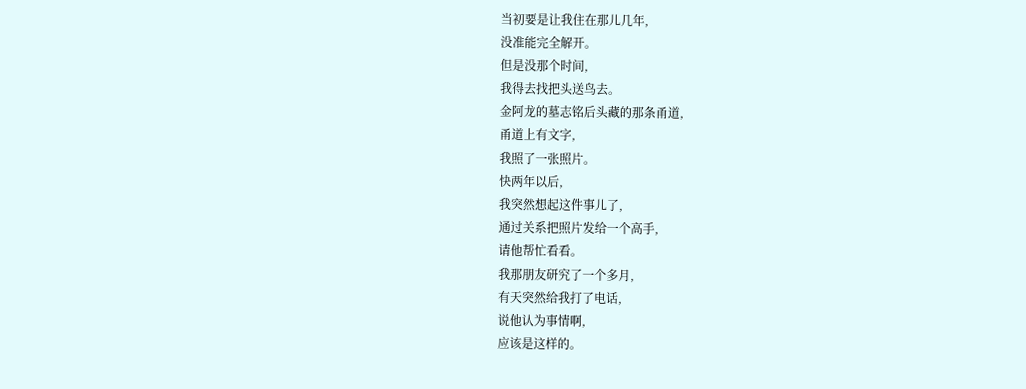当初要是让我住在那儿几年,
没准能完全解开。
但是没那个时间,
我得去找把头送鸟去。
金阿龙的墓志铭后头藏的那条甬道,
甬道上有文字,
我照了一张照片。
快两年以后,
我突然想起这件事儿了,
通过关系把照片发给一个高手,
请他帮忙看看。
我那朋友研究了一个多月,
有天突然给我打了电话,
说他认为事情啊,
应该是这样的。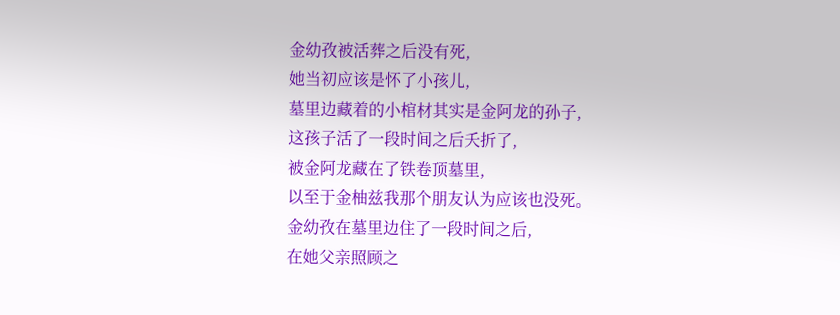金幼孜被活葬之后没有死,
她当初应该是怀了小孩儿,
墓里边藏着的小棺材其实是金阿龙的孙子,
这孩子活了一段时间之后夭折了,
被金阿龙藏在了铁卷顶墓里,
以至于金柚兹我那个朋友认为应该也没死。
金幼孜在墓里边住了一段时间之后,
在她父亲照顾之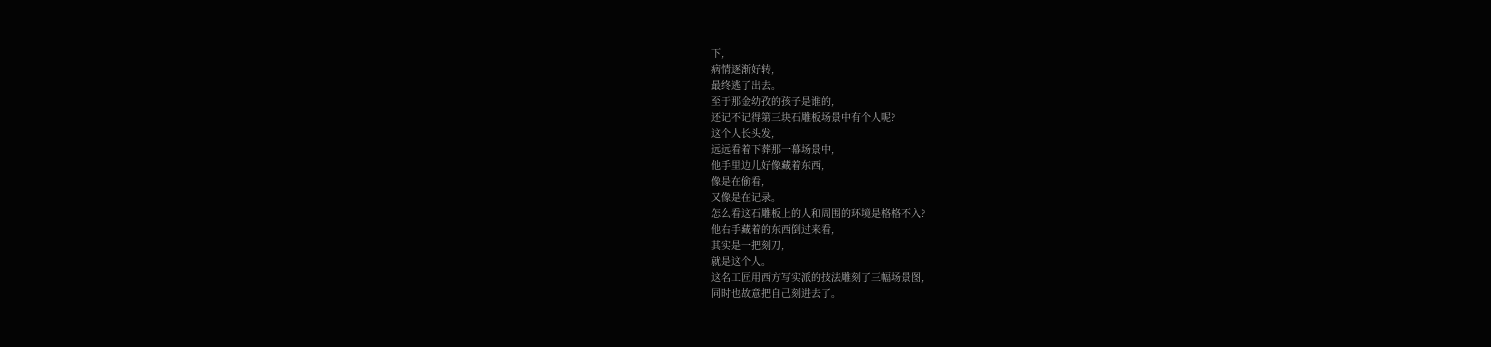下,
病情逐渐好转,
最终逃了出去。
至于那金幼孜的孩子是谁的,
还记不记得第三块石雕板场景中有个人呢?
这个人长头发,
远远看着下葬那一幕场景中,
他手里边儿好像藏着东西,
像是在偷看,
又像是在记录。
怎么看这石雕板上的人和周围的环境是格格不入?
他右手藏着的东西倒过来看,
其实是一把刻刀,
就是这个人。
这名工匠用西方写实派的技法雕刻了三幅场景图,
同时也故意把自己刻进去了。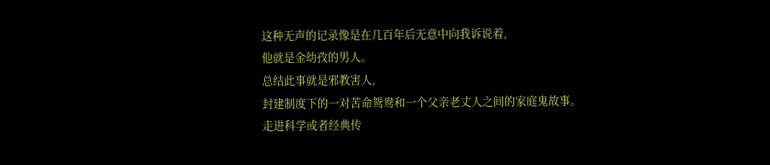这种无声的记录像是在几百年后无意中向我诉说着,
他就是金幼孜的男人。
总结此事就是邪教害人,
封建制度下的一对苦命鸳鸯和一个父亲老丈人之间的家庭鬼故事。
走进科学或者经典传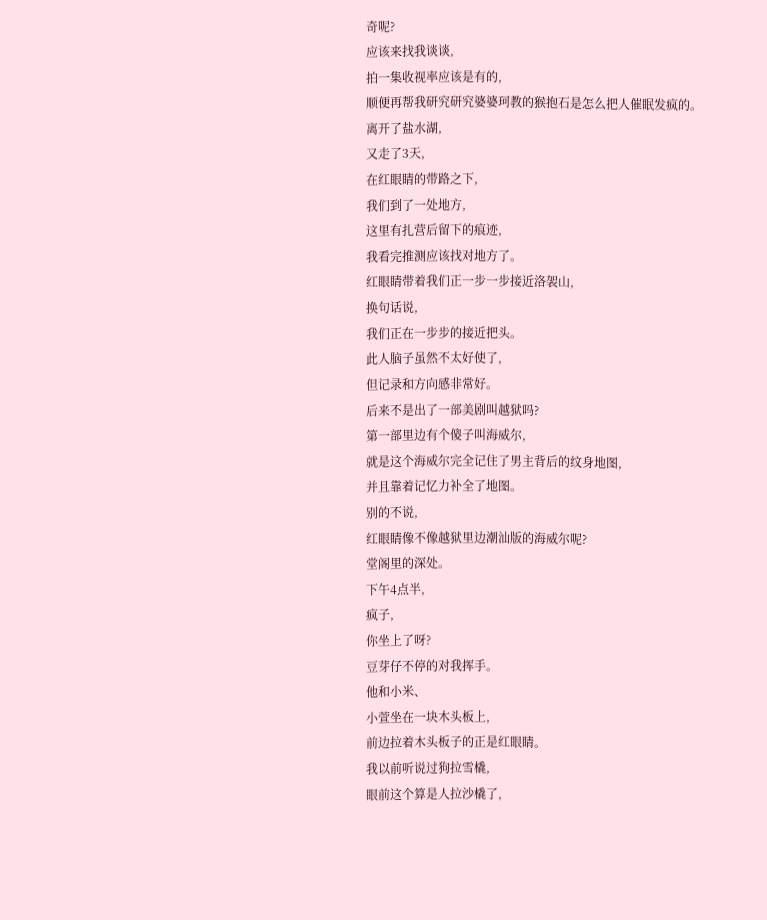奇呢?
应该来找我谈谈,
拍一集收视率应该是有的,
顺便再帮我研究研究婆婆珂教的猴抱石是怎么把人催眠发疯的。
离开了盐水湖,
又走了3天,
在红眼睛的带路之下,
我们到了一处地方,
这里有扎营后留下的痕迹,
我看完推测应该找对地方了。
红眼睛带着我们正一步一步接近洛袈山,
换句话说,
我们正在一步步的接近把头。
此人脑子虽然不太好使了,
但记录和方向感非常好。
后来不是出了一部美剧叫越狱吗?
第一部里边有个傻子叫海威尔,
就是这个海威尔完全记住了男主背后的纹身地图,
并且靠着记忆力补全了地图。
别的不说,
红眼睛像不像越狱里边潮汕版的海威尔呢?
堂阁里的深处。
下午4点半,
疯子,
你坐上了呀?
豆芽仔不停的对我挥手。
他和小米、
小萱坐在一块木头板上,
前边拉着木头板子的正是红眼睛。
我以前听说过狗拉雪橇,
眼前这个算是人拉沙橇了,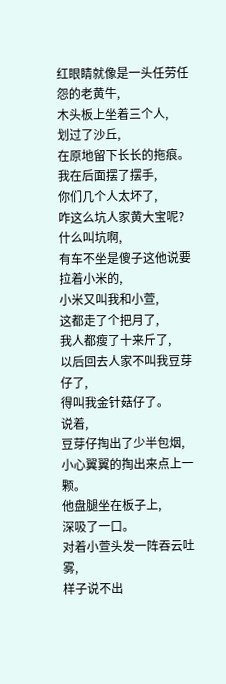红眼睛就像是一头任劳任怨的老黄牛,
木头板上坐着三个人,
划过了沙丘,
在原地留下长长的拖痕。
我在后面摆了摆手,
你们几个人太坏了,
咋这么坑人家黄大宝呢?
什么叫坑啊,
有车不坐是傻子这他说要拉着小米的,
小米又叫我和小萱,
这都走了个把月了,
我人都瘦了十来斤了,
以后回去人家不叫我豆芽仔了,
得叫我金针菇仔了。
说着,
豆芽仔掏出了少半包烟,
小心翼翼的掏出来点上一颗。
他盘腿坐在板子上,
深吸了一口。
对着小萱头发一阵吞云吐雾,
样子说不出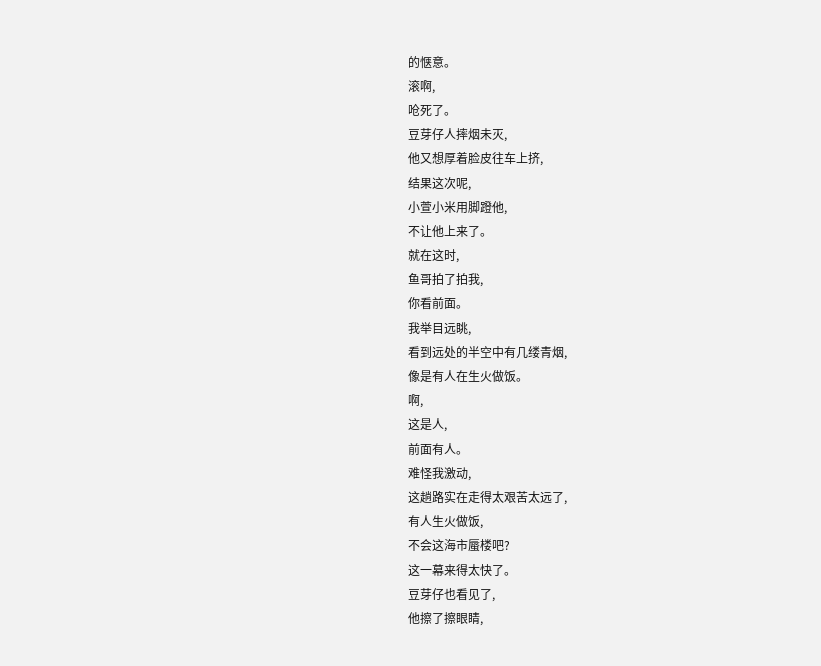的惬意。
滚啊,
呛死了。
豆芽仔人摔烟未灭,
他又想厚着脸皮往车上挤,
结果这次呢,
小萱小米用脚蹬他,
不让他上来了。
就在这时,
鱼哥拍了拍我,
你看前面。
我举目远眺,
看到远处的半空中有几缕青烟,
像是有人在生火做饭。
啊,
这是人,
前面有人。
难怪我激动,
这趟路实在走得太艰苦太远了,
有人生火做饭,
不会这海市蜃楼吧?
这一幕来得太快了。
豆芽仔也看见了,
他擦了擦眼睛,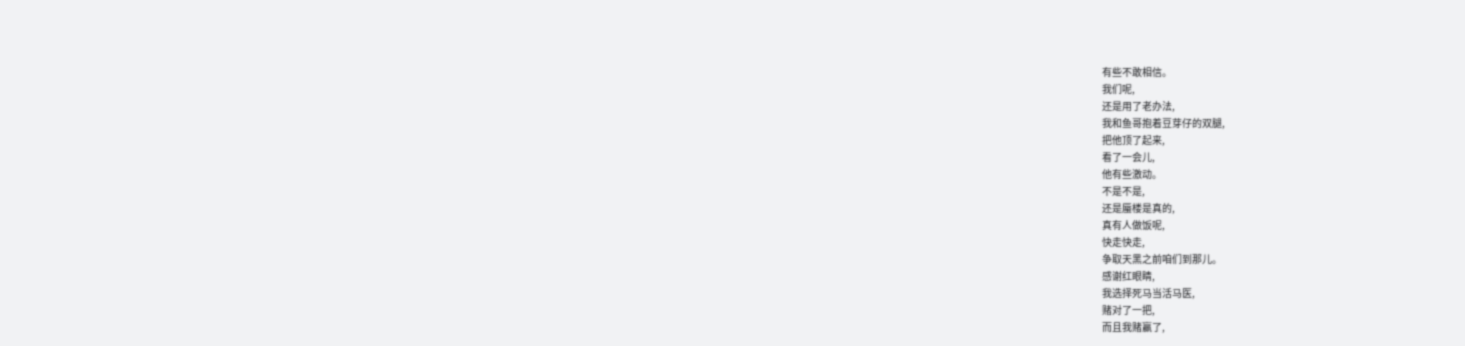有些不敢相信。
我们呢,
还是用了老办法,
我和鱼哥抱着豆芽仔的双腿,
把他顶了起来,
看了一会儿,
他有些激动。
不是不是,
还是蜃楼是真的,
真有人做饭呢,
快走快走,
争取天黑之前咱们到那儿。
感谢红眼睛,
我选择死马当活马医,
赌对了一把,
而且我赌赢了,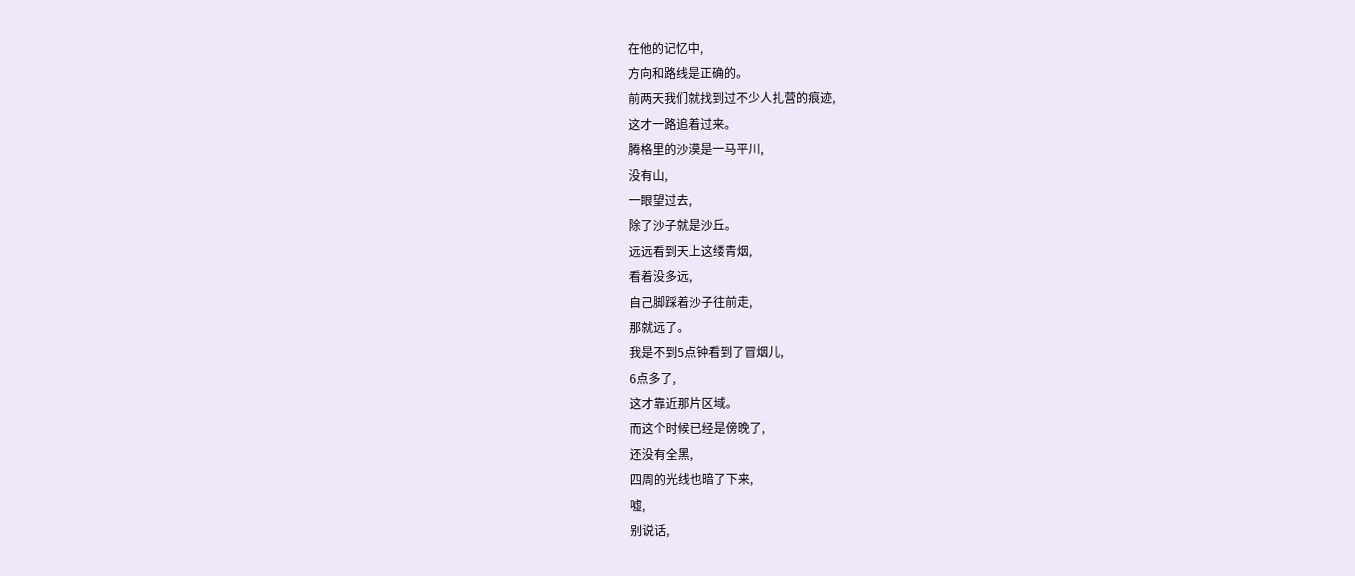在他的记忆中,
方向和路线是正确的。
前两天我们就找到过不少人扎营的痕迹,
这才一路追着过来。
腾格里的沙漠是一马平川,
没有山,
一眼望过去,
除了沙子就是沙丘。
远远看到天上这缕青烟,
看着没多远,
自己脚踩着沙子往前走,
那就远了。
我是不到5点钟看到了冒烟儿,
6点多了,
这才靠近那片区域。
而这个时候已经是傍晚了,
还没有全黑,
四周的光线也暗了下来,
嘘,
别说话,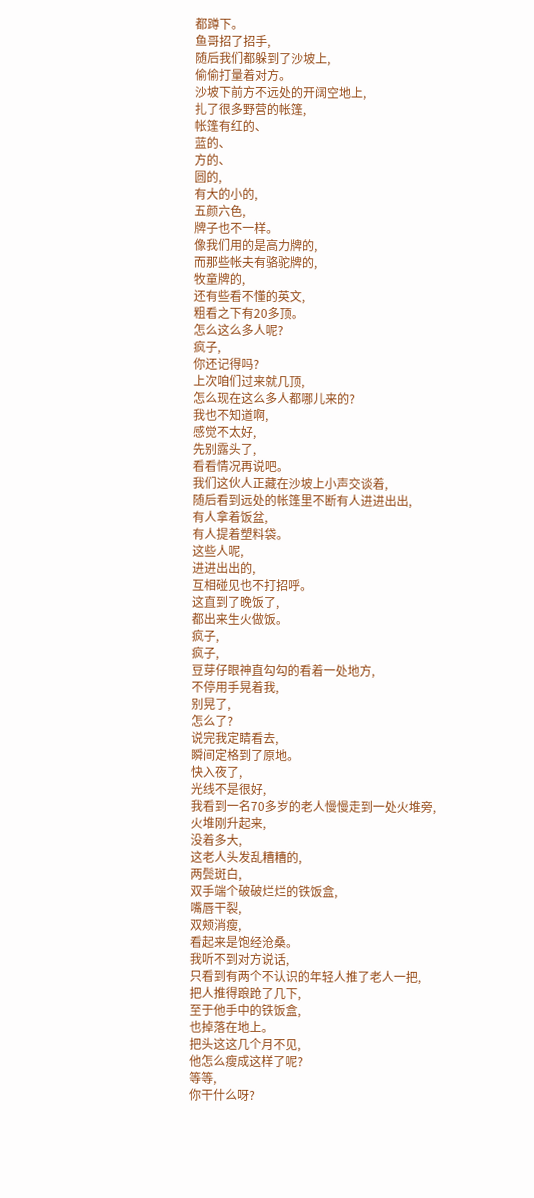都蹲下。
鱼哥招了招手,
随后我们都躲到了沙坡上,
偷偷打量着对方。
沙坡下前方不远处的开阔空地上,
扎了很多野营的帐篷,
帐篷有红的、
蓝的、
方的、
圆的,
有大的小的,
五颜六色,
牌子也不一样。
像我们用的是高力牌的,
而那些帐夫有骆驼牌的,
牧童牌的,
还有些看不懂的英文,
粗看之下有20多顶。
怎么这么多人呢?
疯子,
你还记得吗?
上次咱们过来就几顶,
怎么现在这么多人都哪儿来的?
我也不知道啊,
感觉不太好,
先别露头了,
看看情况再说吧。
我们这伙人正藏在沙坡上小声交谈着,
随后看到远处的帐篷里不断有人进进出出,
有人拿着饭盆,
有人提着塑料袋。
这些人呢,
进进出出的,
互相碰见也不打招呼。
这直到了晚饭了,
都出来生火做饭。
疯子,
疯子,
豆芽仔眼神直勾勾的看着一处地方,
不停用手晃着我,
别晃了,
怎么了?
说完我定睛看去,
瞬间定格到了原地。
快入夜了,
光线不是很好,
我看到一名70多岁的老人慢慢走到一处火堆旁,
火堆刚升起来,
没着多大,
这老人头发乱糟糟的,
两鬓斑白,
双手端个破破烂烂的铁饭盒,
嘴唇干裂,
双颊消瘦,
看起来是饱经沧桑。
我听不到对方说话,
只看到有两个不认识的年轻人推了老人一把,
把人推得踉跄了几下,
至于他手中的铁饭盒,
也掉落在地上。
把头这这几个月不见,
他怎么瘦成这样了呢?
等等,
你干什么呀?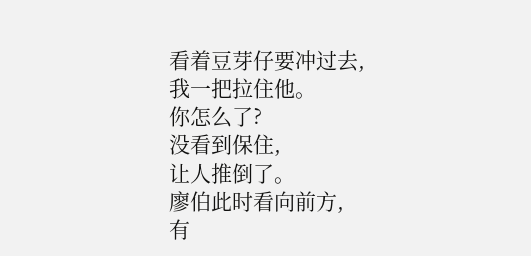看着豆芽仔要冲过去,
我一把拉住他。
你怎么了?
没看到保住,
让人推倒了。
廖伯此时看向前方,
有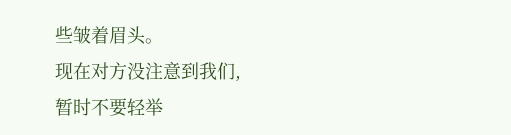些皱着眉头。
现在对方没注意到我们,
暂时不要轻举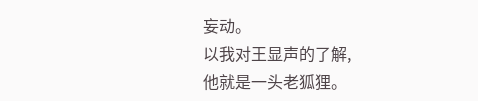妄动。
以我对王显声的了解,
他就是一头老狐狸。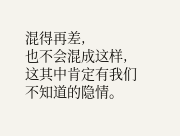混得再差,
也不会混成这样,
这其中肯定有我们不知道的隐情。